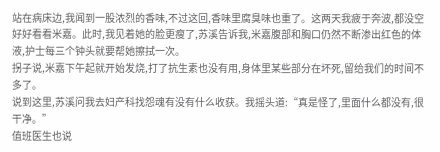站在病床边,我闻到一股浓烈的香味,不过这回,香味里腐臭味也重了。这两天我疲于奔波,都没空好好看看米嘉。此时,我见着她的脸更瘦了,苏溪告诉我,米嘉腹部和胸口仍然不断渗出红色的体液,护士每三个钟头就要帮她擦拭一次。
拐子说,米嘉下午起就开始发烧,打了抗生素也没有用,身体里某些部分在坏死,留给我们的时间不多了。
说到这里,苏溪问我去妇产科找怨魂有没有什么收获。我摇头道:“真是怪了,里面什么都没有,很干净。”
值班医生也说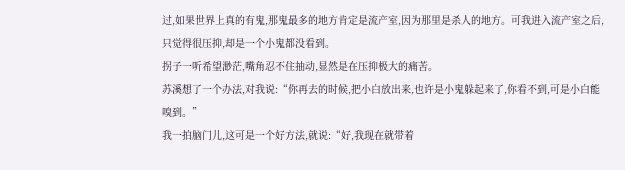过,如果世界上真的有鬼,那鬼最多的地方肯定是流产室,因为那里是杀人的地方。可我进入流产室之后,只觉得很压抑,却是一个小鬼都没看到。
拐子一听希望渺茫,嘴角忍不住抽动,显然是在压抑极大的痛苦。
苏溪想了一个办法,对我说:“你再去的时候,把小白放出来,也许是小鬼躲起来了,你看不到,可是小白能嗅到。”
我一拍脑门儿,这可是一个好方法,就说:“好,我现在就带着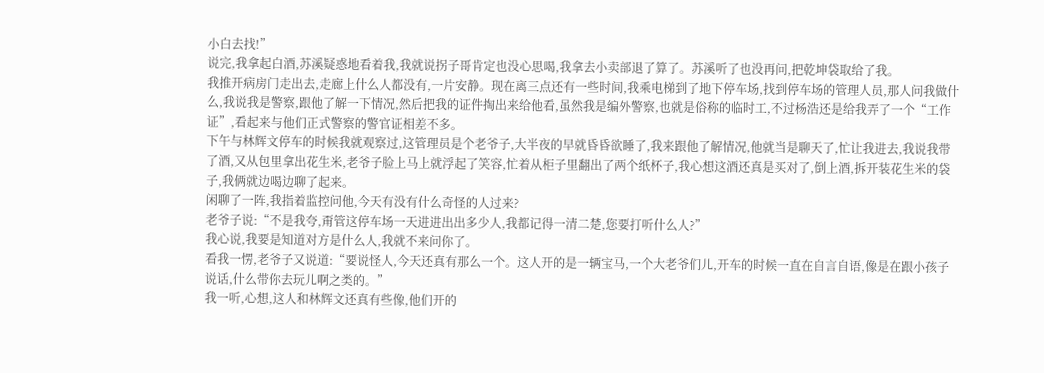小白去找!”
说完,我拿起白酒,苏溪疑惑地看着我,我就说拐子哥肯定也没心思喝,我拿去小卖部退了算了。苏溪听了也没再问,把乾坤袋取给了我。
我推开病房门走出去,走廊上什么人都没有,一片安静。现在离三点还有一些时间,我乘电梯到了地下停车场,找到停车场的管理人员,那人问我做什么,我说我是警察,跟他了解一下情况,然后把我的证件掏出来给他看,虽然我是编外警察,也就是俗称的临时工,不过杨浩还是给我弄了一个“工作证”,看起来与他们正式警察的警官证相差不多。
下午与林辉文停车的时候我就观察过,这管理员是个老爷子,大半夜的早就昏昏欲睡了,我来跟他了解情况,他就当是聊天了,忙让我进去,我说我带了酒,又从包里拿出花生米,老爷子脸上马上就浮起了笑容,忙着从柜子里翻出了两个纸杯子,我心想这酒还真是买对了,倒上酒,拆开装花生米的袋子,我俩就边喝边聊了起来。
闲聊了一阵,我指着监控问他,今天有没有什么奇怪的人过来?
老爷子说:“不是我夸,甭管这停车场一天进进出出多少人,我都记得一清二楚,您要打听什么人?”
我心说,我要是知道对方是什么人,我就不来问你了。
看我一愣,老爷子又说道:“要说怪人,今天还真有那么一个。这人开的是一辆宝马,一个大老爷们儿,开车的时候一直在自言自语,像是在跟小孩子说话,什么带你去玩儿啊之类的。”
我一听,心想,这人和林辉文还真有些像,他们开的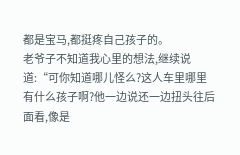都是宝马,都挺疼自己孩子的。
老爷子不知道我心里的想法,继续说道:“可你知道哪儿怪么?这人车里哪里有什么孩子啊?他一边说还一边扭头往后面看,像是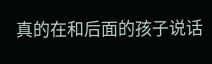真的在和后面的孩子说话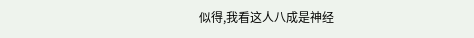似得,我看这人八成是神经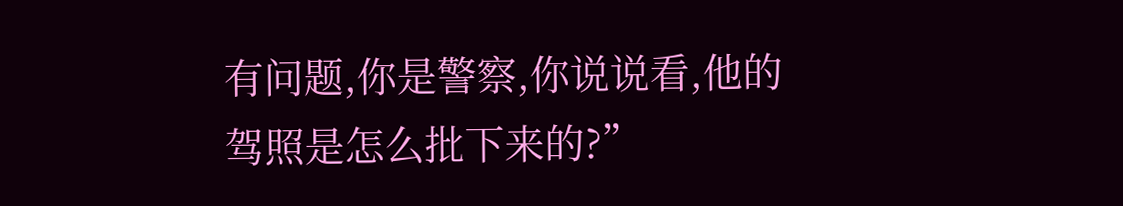有问题,你是警察,你说说看,他的驾照是怎么批下来的?”